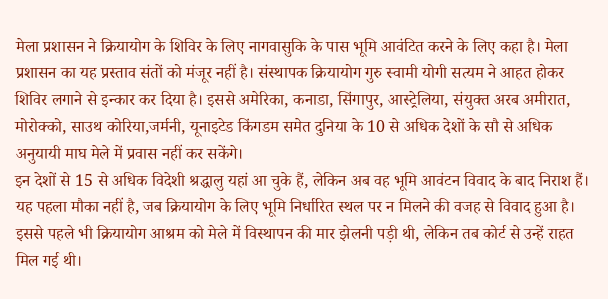मेला प्रशासन ने क्रियायोग के शिविर के लिए नागवासुकि के पास भूमि आवंटित करने के लिए कहा है। मेला प्रशासन का यह प्रस्ताव संतों को मंजूर नहीं है। संस्थापक क्रियायोग गुरु स्वामी योगी सत्यम ने आहत होकर शिविर लगाने से इन्कार कर दिया है। इससे अमेरिका, कनाडा, सिंगापुर, आस्ट्रेलिया, संयुक्त अरब अमीरात, मोरोक्को, साउथ कोरिया,जर्मनी, यूनाइटेड किंगडम समेत दुनिया के 10 से अधिक देशों के सौ से अधिक अनुयायी माघ मेले में प्रवास नहीं कर सकेंगे।
इन देशों से 15 से अधिक विदेशी श्रद्धालु यहां आ चुके हैं, लेकिन अब वह भूमि आवंटन विवाद के बाद निराश हैं। यह पहला मौका नहीं है, जब क्रियायोग के लिए भूमि निर्धारित स्थल पर न मिलने की वजह से विवाद हुआ है। इससे पहले भी क्रियायोग आश्रम को मेले में विस्थापन की मार झेलनी पड़ी थी, लेकिन तब कोर्ट से उन्हें राहत मिल गई थी।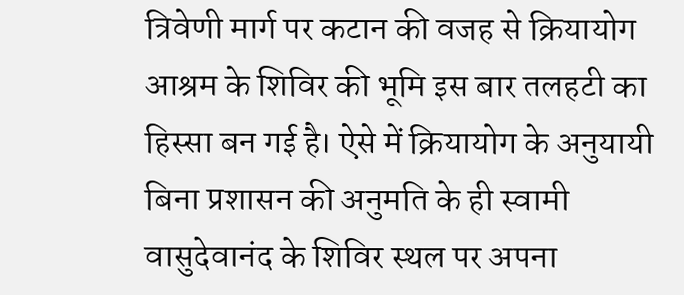त्रिवेणी मार्ग पर कटान की वजह से क्रियायोग आश्रम के शिविर की भूमि इस बार तलहटी का हिस्सा बन गई है। ऐसे में क्रियायोग के अनुयायी बिना प्रशासन की अनुमति के ही स्वामी वासुदेवानंद के शिविर स्थल पर अपना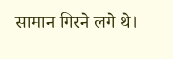सामान गिरने लगे थे।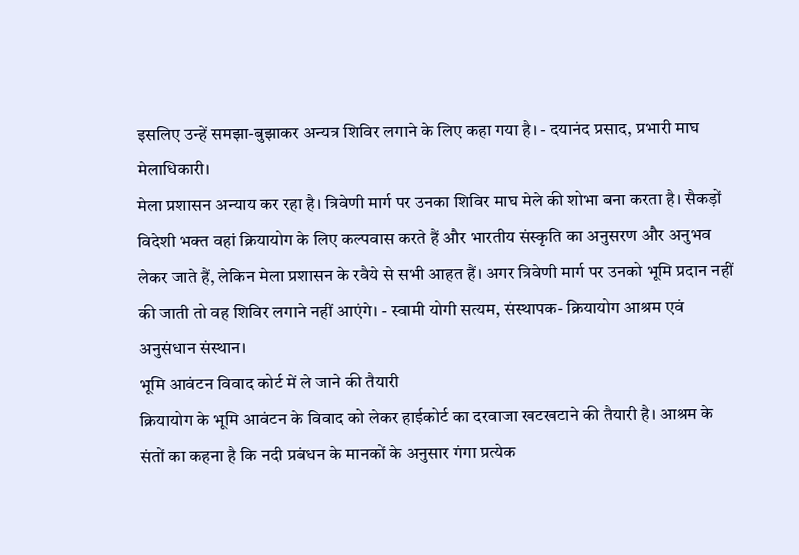इसलिए उन्हें समझा-बुझाकर अन्यत्र शिविर लगाने के लिए कहा गया है। - दयानंद प्रसाद, प्रभारी माघ मेलाधिकारी।
मेला प्रशासन अन्याय कर रहा है। त्रिवेणी मार्ग पर उनका शिविर माघ मेले की शोभा बना करता है। सैकड़ों विदेशी भक्त वहां क्रियायोग के लिए कल्पवास करते हैं और भारतीय संस्कृति का अनुसरण और अनुभव लेकर जाते हैं, लेकिन मेला प्रशासन के रवैये से सभी आहत हैं। अगर त्रिवेणी मार्ग पर उनको भूमि प्रदान नहीं की जाती तो वह शिविर लगाने नहीं आएंगे। - स्वामी योगी सत्यम, संस्थापक- क्रियायोग आश्रम एवं अनुसंधान संस्थान।
भूमि आवंटन विवाद कोर्ट में ले जाने की तैयारी
क्रियायोग के भूमि आवंटन के विवाद को लेकर हाईकोर्ट का दरवाजा खटखटाने की तैयारी है। आश्रम के संतों का कहना है कि नदी प्रबंधन के मानकों के अनुसार गंगा प्रत्येक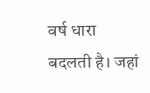वर्ष धारा बदलती है। जहां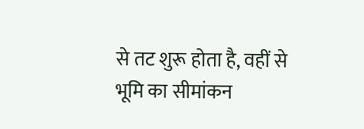से तट शुरू होता है, वहीं से भूमि का सीमांकन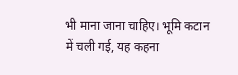भी माना जाना चाहिए। भूमि कटान में चली गई, यह कहना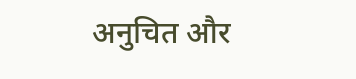अनुचित और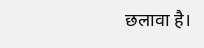छलावा है।